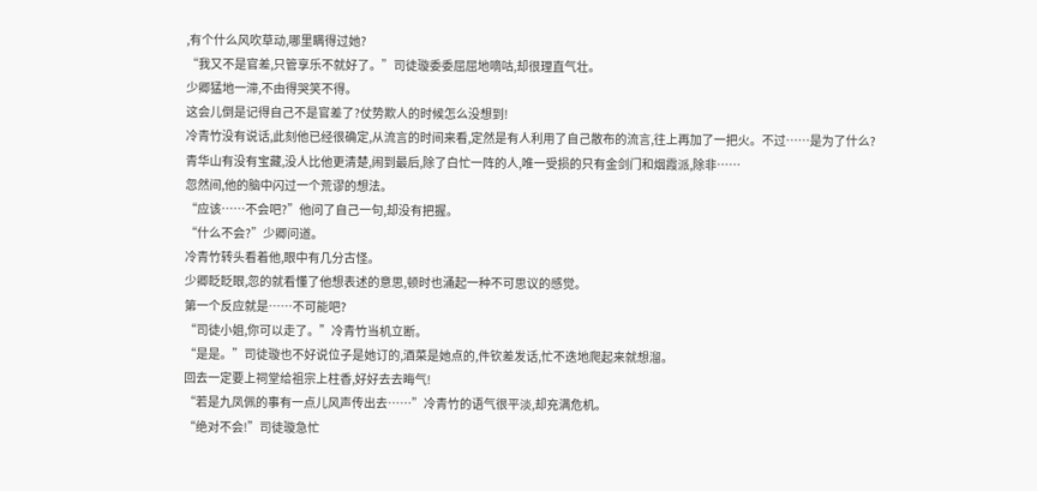,有个什么风吹草动,哪里瞒得过她?
“我又不是官差,只管享乐不就好了。”司徒璇委委屈屈地嘀咕,却很理直气壮。
少卿猛地一滞,不由得哭笑不得。
这会儿倒是记得自己不是官差了?仗势欺人的时候怎么没想到!
冷青竹没有说话,此刻他已经很确定,从流言的时间来看,定然是有人利用了自己散布的流言,往上再加了一把火。不过……是为了什么?
青华山有没有宝藏,没人比他更清楚,闹到最后,除了白忙一阵的人,唯一受损的只有金剑门和烟霞派,除非……
忽然间,他的脑中闪过一个荒谬的想法。
“应该……不会吧?”他问了自己一句,却没有把握。
“什么不会?”少卿问道。
冷青竹转头看着他,眼中有几分古怪。
少卿眨眨眼,忽的就看懂了他想表述的意思,顿时也涌起一种不可思议的感觉。
第一个反应就是……不可能吧?
“司徒小姐,你可以走了。”冷青竹当机立断。
“是是。”司徒璇也不好说位子是她订的,酒菜是她点的,件钦差发话,忙不迭地爬起来就想溜。
回去一定要上祠堂给祖宗上柱香,好好去去晦气!
“若是九凤佩的事有一点儿风声传出去……”冷青竹的语气很平淡,却充满危机。
“绝对不会!”司徒璇急忙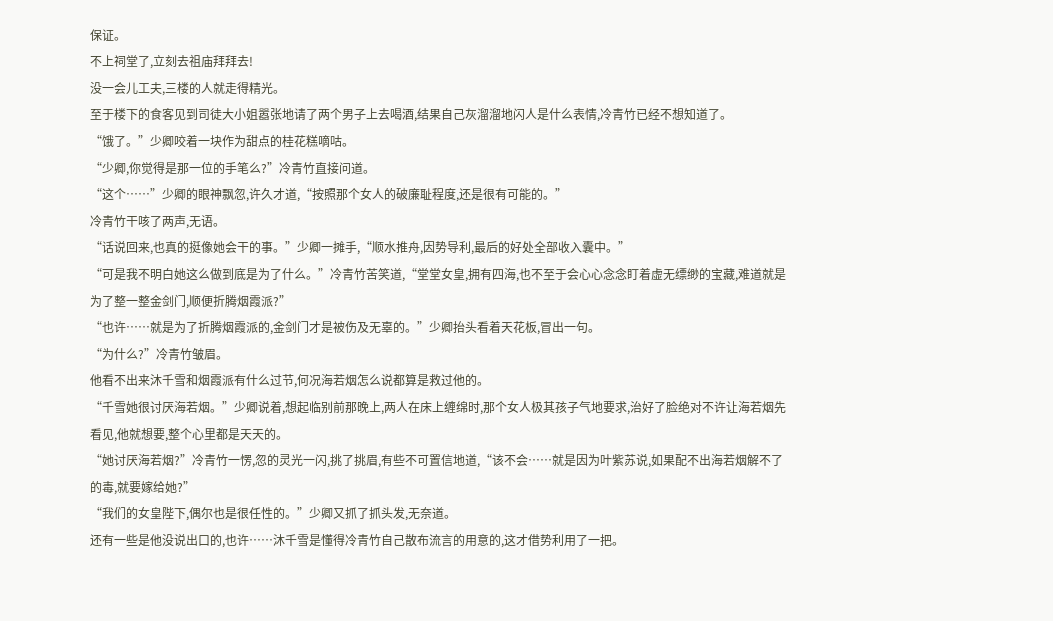保证。
不上祠堂了,立刻去祖庙拜拜去!
没一会儿工夫,三楼的人就走得精光。
至于楼下的食客见到司徒大小姐嚣张地请了两个男子上去喝酒,结果自己灰溜溜地闪人是什么表情,冷青竹已经不想知道了。
“饿了。”少卿咬着一块作为甜点的桂花糕嘀咕。
“少卿,你觉得是那一位的手笔么?”冷青竹直接问道。
“这个……”少卿的眼神飘忽,许久才道,“按照那个女人的破廉耻程度,还是很有可能的。”
冷青竹干咳了两声,无语。
“话说回来,也真的挺像她会干的事。”少卿一摊手,“顺水推舟,因势导利,最后的好处全部收入囊中。”
“可是我不明白她这么做到底是为了什么。”冷青竹苦笑道,“堂堂女皇,拥有四海,也不至于会心心念念盯着虚无缥缈的宝藏,难道就是为了整一整金剑门,顺便折腾烟霞派?”
“也许……就是为了折腾烟霞派的,金剑门才是被伤及无辜的。”少卿抬头看着天花板,冒出一句。
“为什么?”冷青竹皱眉。
他看不出来沐千雪和烟霞派有什么过节,何况海若烟怎么说都算是救过他的。
“千雪她很讨厌海若烟。”少卿说着,想起临别前那晚上,两人在床上缠绵时,那个女人极其孩子气地要求,治好了脸绝对不许让海若烟先看见,他就想要,整个心里都是天天的。
“她讨厌海若烟?”冷青竹一愣,忽的灵光一闪,挑了挑眉,有些不可置信地道,“该不会……就是因为叶紫苏说,如果配不出海若烟解不了的毒,就要嫁给她?”
“我们的女皇陛下,偶尔也是很任性的。”少卿又抓了抓头发,无奈道。
还有一些是他没说出口的,也许……沐千雪是懂得冷青竹自己散布流言的用意的,这才借势利用了一把。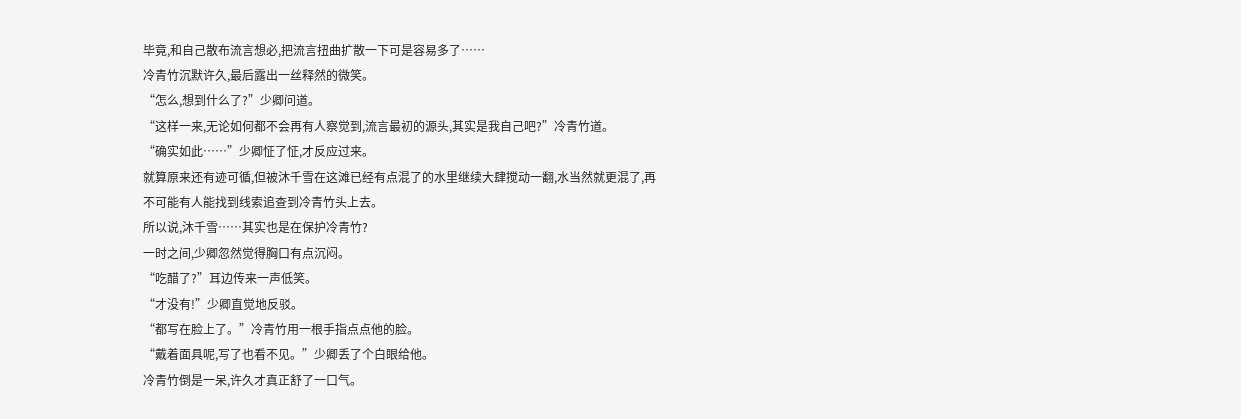毕竟,和自己散布流言想必,把流言扭曲扩散一下可是容易多了……
冷青竹沉默许久,最后露出一丝释然的微笑。
“怎么,想到什么了?”少卿问道。
“这样一来,无论如何都不会再有人察觉到,流言最初的源头,其实是我自己吧?”冷青竹道。
“确实如此……”少卿怔了怔,才反应过来。
就算原来还有迹可循,但被沐千雪在这滩已经有点混了的水里继续大肆搅动一翻,水当然就更混了,再不可能有人能找到线索追查到冷青竹头上去。
所以说,沐千雪……其实也是在保护冷青竹?
一时之间,少卿忽然觉得胸口有点沉闷。
“吃醋了?”耳边传来一声低笑。
“才没有!”少卿直觉地反驳。
“都写在脸上了。”冷青竹用一根手指点点他的脸。
“戴着面具呢,写了也看不见。”少卿丢了个白眼给他。
冷青竹倒是一呆,许久才真正舒了一口气。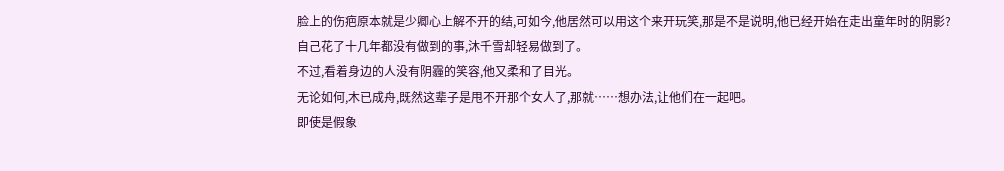脸上的伤疤原本就是少卿心上解不开的结,可如今,他居然可以用这个来开玩笑,那是不是说明,他已经开始在走出童年时的阴影?
自己花了十几年都没有做到的事,沐千雪却轻易做到了。
不过,看着身边的人没有阴霾的笑容,他又柔和了目光。
无论如何,木已成舟,既然这辈子是甩不开那个女人了,那就……想办法,让他们在一起吧。
即使是假象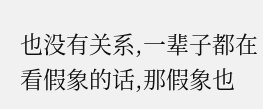也没有关系,一辈子都在看假象的话,那假象也